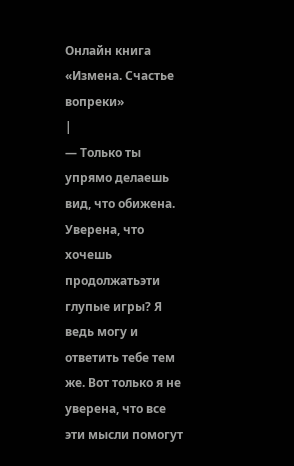Онлайн книга «Измена. Счастье вопреки»
|
— Только ты упрямо делаешь вид, что обижена. Уверена, что хочешь продолжатьэти глупые игры? Я ведь могу и ответить тебе тем же. Вот только я не уверена, что все эти мысли помогут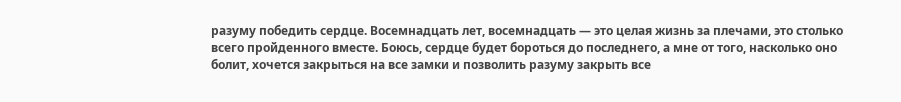разуму победить сердце. Восемнадцать лет, восемнадцать — это целая жизнь за плечами, это столько всего пройденного вместе. Боюсь, сердце будет бороться до последнего, а мне от того, насколько оно болит, хочется закрыться на все замки и позволить разуму закрыть все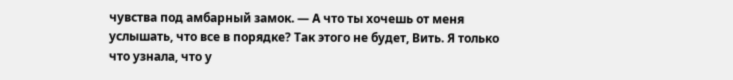чувства под амбарный замок. — А что ты хочешь от меня услышать, что все в порядке? Так этого не будет, Вить. Я только что узнала, что у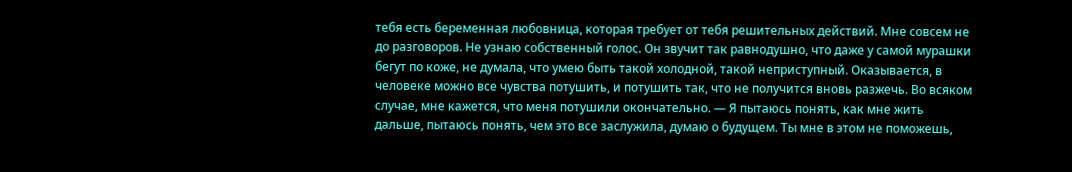тебя есть беременная любовница, которая требует от тебя решительных действий. Мне совсем не до разговоров. Не узнаю собственный голос. Он звучит так равнодушно, что даже у самой мурашки бегут по коже, не думала, что умею быть такой холодной, такой неприступный. Оказывается, в человеке можно все чувства потушить, и потушить так, что не получится вновь разжечь. Во всяком случае, мне кажется, что меня потушили окончательно. — Я пытаюсь понять, как мне жить дальше, пытаюсь понять, чем это все заслужила, думаю о будущем. Ты мне в этом не поможешь,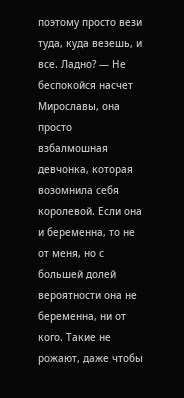поэтому просто вези туда, куда везешь, и все. Ладно? — Не беспокойся насчет Мирославы, она просто взбалмошная девчонка, которая возомнила себя королевой. Если она и беременна, то не от меня, но с большей долей вероятности она не беременна, ни от кого. Такие не рожают, даже чтобы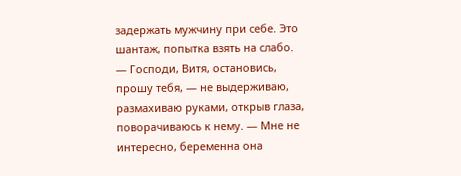задержать мужчину при себе. Это шантаж, попытка взять на слабо. — Господи, Витя, остановись, прошу тебя, — не выдерживаю, размахиваю руками, открыв глаза, поворачиваюсь к нему. — Мне не интересно, беременна она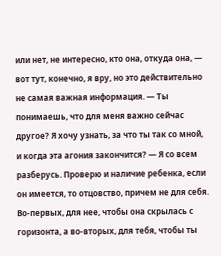или нет, не интересно, кто она, откуда она, — вот тут, конечно, я вру, но это действительно не самая важная информация. — Ты понимаешь, что для меня важно сейчас другое? Я хочу узнать, за что ты так со мной, и когда эта агония закончится? — Я со всем разберусь. Проверю и наличие ребенка, если он имеется, то отцовство, причем не для себя. Во-первых, для нее, чтобы она скрылась с горизонта, а во-вторых, для тебя, чтобы ты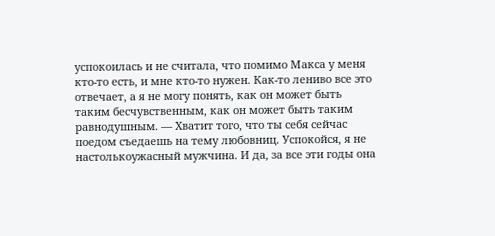успокоилась и не считала, что помимо Макса у меня кто-то есть, и мне кто-то нужен. Как-то лениво все это отвечает, а я не могу понять, как он может быть таким бесчувственным, как он может быть таким равнодушным. — Хватит того, что ты себя сейчас поедом съедаешь на тему любовниц. Успокойся, я не настолькоужасный мужчина. И да, за все эти годы она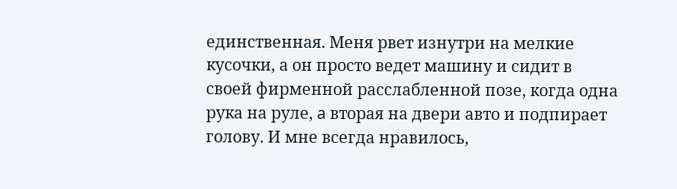единственная. Меня рвет изнутри на мелкие кусочки, а он просто ведет машину и сидит в своей фирменной расслабленной позе, когда одна рука на руле, a вторая на двери авто и подпирает голову. И мне всегда нравилось,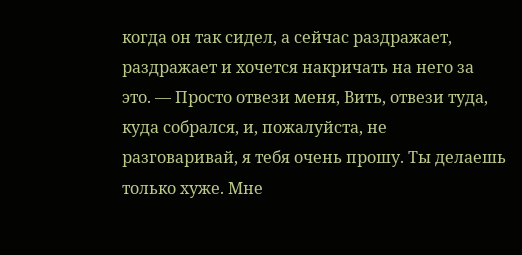когда он так сидел, а сейчас раздражает, раздражает и хочется накричать на него за это. — Просто отвези меня, Вить, отвези туда, куда собрался, и, пожалуйста, не разговаривай, я тебя очень прошу. Ты делаешь только хуже. Мне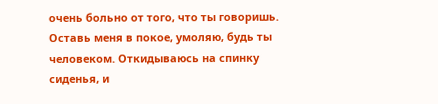очень больно от того, что ты говоришь. Оставь меня в покое, умоляю, будь ты человеком. Откидываюсь на спинку сиденья, и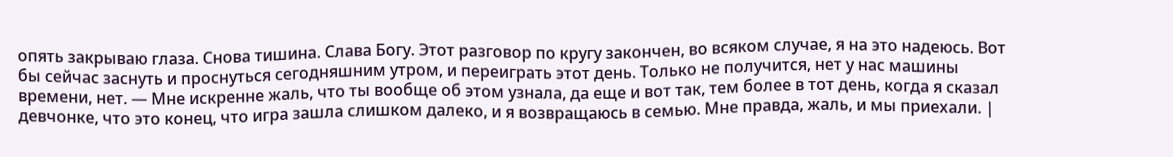опять закрываю глаза. Снова тишина. Слава Богу. Этот разговор по кругу закончен, во всяком случае, я на это надеюсь. Вот бы сейчас заснуть и проснуться сегодняшним утром, и переиграть этот день. Только не получится, нет у нас машины времени, нет. — Мне искренне жаль, что ты вообще об этом узнала, да еще и вот так, тем более в тот день, когда я сказал девчонке, что это конец, что игра зашла слишком далеко, и я возвращаюсь в семью. Мне правда, жаль, и мы приехали. |